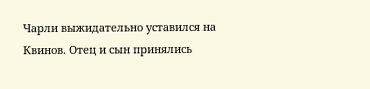Чарли выжидательно уставился на Квинов. Отец и сын принялись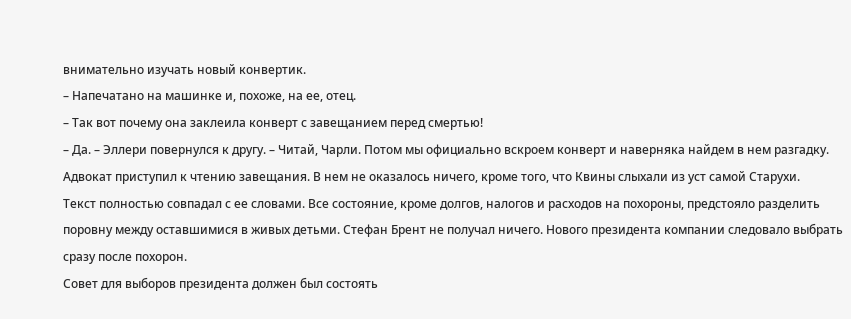внимательно изучать новый конвертик.
– Напечатано на машинке и, похоже, на ее, отец.
– Так вот почему она заклеила конверт с завещанием перед смертью!
– Да. – Эллери повернулся к другу. – Читай, Чарли. Потом мы официально вскроем конверт и наверняка найдем в нем разгадку.
Адвокат приступил к чтению завещания. В нем не оказалось ничего, кроме того, что Квины слыхали из уст самой Старухи.
Текст полностью совпадал с ее словами. Все состояние, кроме долгов, налогов и расходов на похороны, предстояло разделить поровну между оставшимися в живых детьми. Стефан Брент не получал ничего. Нового президента компании следовало выбрать сразу после похорон.
Совет для выборов президента должен был состоять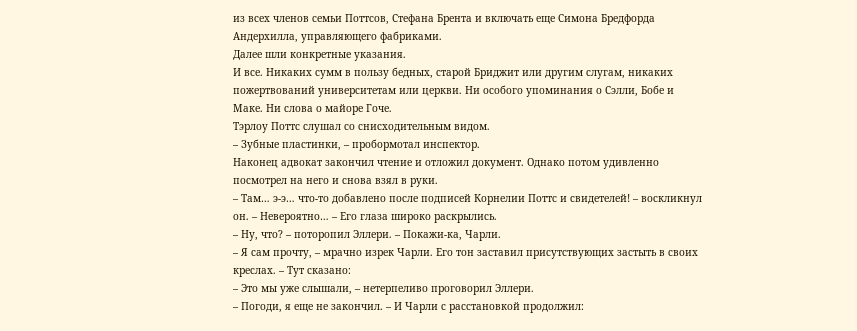из всех членов семьи Поттсов, Стефана Брента и включать еще Симона Бредфорда Андерхилла, управляющего фабриками.
Далее шли конкретные указания.
И все. Никаких сумм в пользу бедных, старой Бриджит или другим слугам, никаких пожертвований университетам или церкви. Ни особого упоминания о Сэлли, Бобе и Маке. Ни слова о майоре Гоче.
Тэрлоу Поттс слушал со снисходительным видом.
– Зубные пластинки, – пробормотал инспектор.
Наконец адвокат закончил чтение и отложил документ. Однако потом удивленно посмотрел на него и снова взял в руки.
– Там… э-э… что-то добавлено после подписей Корнелии Поттс и свидетелей! – воскликнул он. – Невероятно… – Его глаза широко раскрылись.
– Ну, что? – поторопил Эллери. – Покажи-ка, Чарли.
– Я сам прочту, – мрачно изрек Чарли. Его тон заставил присутствующих застыть в своих креслах. – Тут сказано:
– Это мы уже слышали, – нетерпеливо проговорил Эллери.
– Погоди, я еще не закончил. – И Чарли с расстановкой продолжил: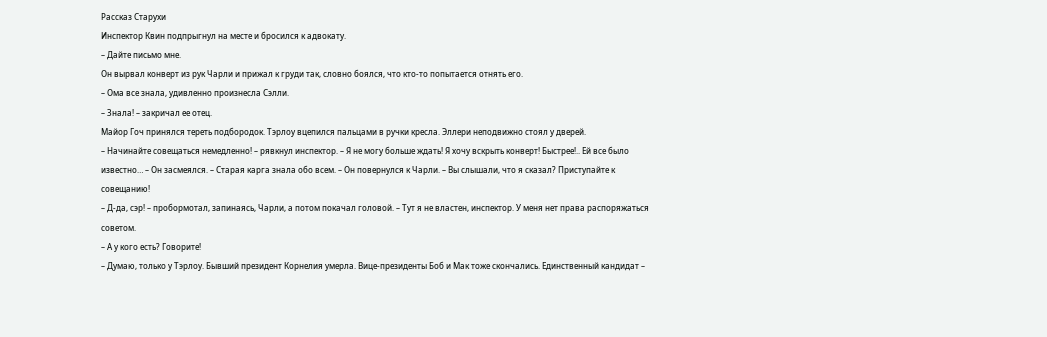Рассказ Старухи
Инспектор Квин подпрыгнул на месте и бросился к адвокату.
– Дайте письмо мне.
Он вырвал конверт из рук Чарли и прижал к груди так, словно боялся, что кто-то попытается отнять его.
– Ома все знала, удивленно произнесла Сэлли.
– Знала! – закричал ее отец.
Майор Гоч принялся тереть подбородок. Тэрлоу вцепился пальцами в ручки кресла. Эллери неподвижно стоял у дверей.
– Начинайте совещаться немедленно! – рявкнул инспектор. – Я не могу больше ждать! Я хочу вскрыть конверт! Быстрее!.. Ей все было известно… – Он засмеялся. – Старая карга знала обо всем. – Он повернулся к Чарли. – Вы слышали, что я сказал? Приступайте к совещанию!
– Д-да, сэр! – пробормотал, запинаясь, Чарли, а потом покачал головой. – Тут я не властен, инспектор. У меня нет права распоряжаться советом.
– А у кого есть? Говорите!
– Думаю, только у Тэрлоу. Бывший президент Корнелия умерла. Вице-президенты Боб и Мак тоже скончались. Единственный кандидат –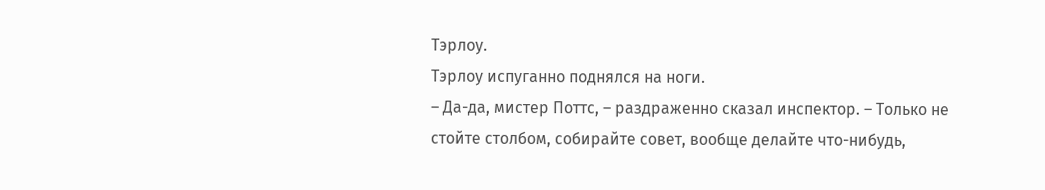Тэрлоу.
Тэрлоу испуганно поднялся на ноги.
– Да-да, мистер Поттс, – раздраженно сказал инспектор. – Только не стойте столбом, собирайте совет, вообще делайте что-нибудь,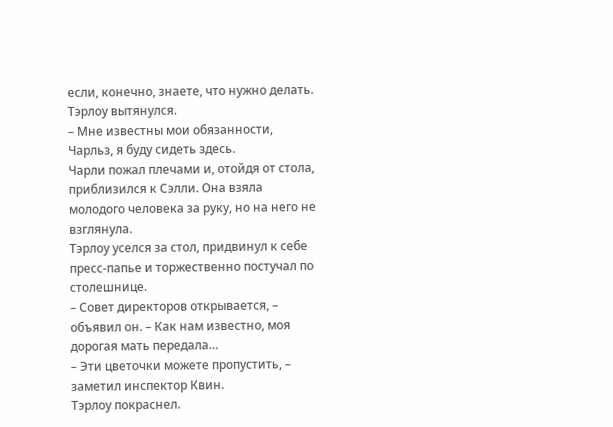если, конечно, знаете, что нужно делать.
Тэрлоу вытянулся.
– Мне известны мои обязанности, Чарльз, я буду сидеть здесь.
Чарли пожал плечами и, отойдя от стола, приблизился к Сэлли. Она взяла молодого человека за руку, но на него не взглянула.
Тэрлоу уселся за стол, придвинул к себе пресс-папье и торжественно постучал по столешнице.
– Совет директоров открывается, – объявил он. – Как нам известно, моя дорогая мать передала…
– Эти цветочки можете пропустить, – заметил инспектор Квин.
Тэрлоу покраснел.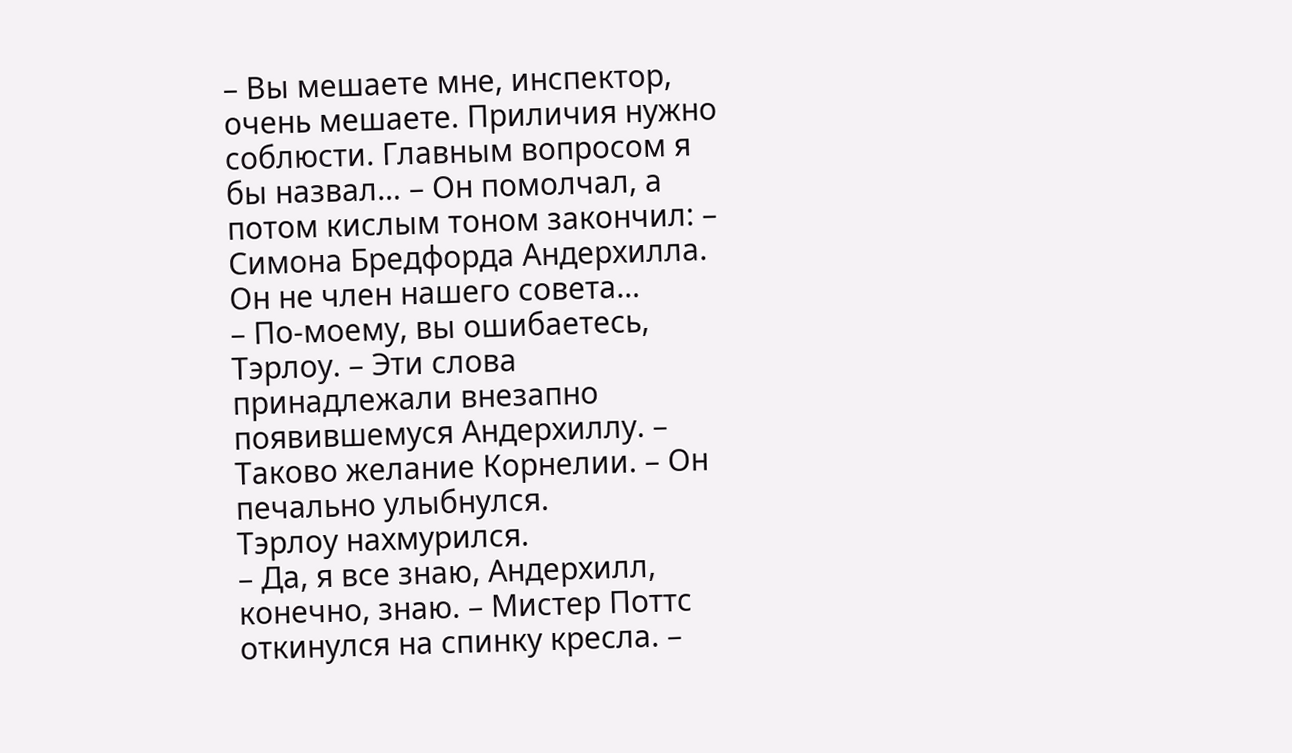– Вы мешаете мне, инспектор, очень мешаете. Приличия нужно соблюсти. Главным вопросом я бы назвал… – Он помолчал, а потом кислым тоном закончил: – Симона Бредфорда Андерхилла. Он не член нашего совета…
– По-моему, вы ошибаетесь, Тэрлоу. – Эти слова принадлежали внезапно появившемуся Андерхиллу. – Таково желание Корнелии. – Он печально улыбнулся.
Тэрлоу нахмурился.
– Да, я все знаю, Андерхилл, конечно, знаю. – Мистер Поттс откинулся на спинку кресла. –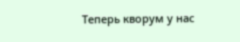Теперь кворум у нас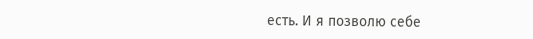есть. И я позволю себе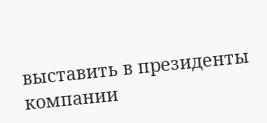выставить в президенты компании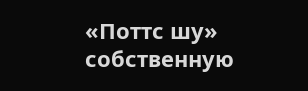«Поттс шу» собственную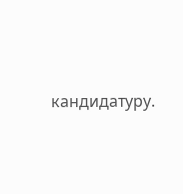кандидатуру.